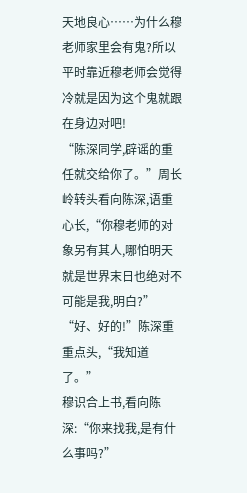天地良心……为什么穆老师家里会有鬼?所以平时靠近穆老师会觉得冷就是因为这个鬼就跟在身边对吧!
“陈深同学,辟谣的重任就交给你了。”周长岭转头看向陈深,语重心长,“你穆老师的对象另有其人,哪怕明天就是世界末日也绝对不可能是我,明白?”
“好、好的!”陈深重重点头,“我知道了。”
穆识合上书,看向陈深:“你来找我,是有什么事吗?”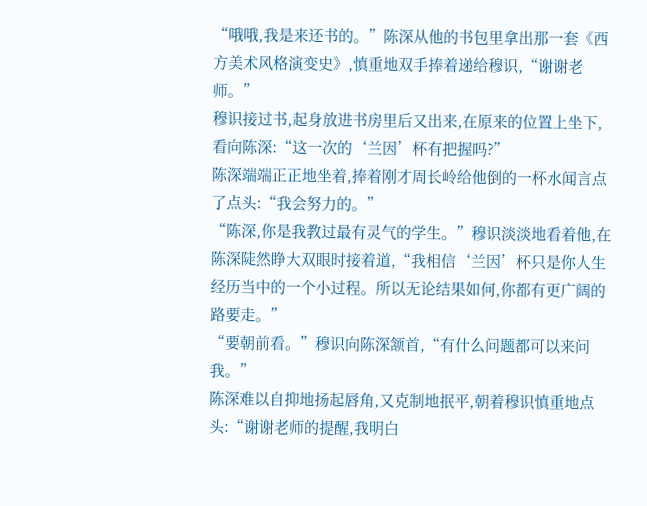“哦哦,我是来还书的。”陈深从他的书包里拿出那一套《西方美术风格演变史》,慎重地双手捧着递给穆识,“谢谢老师。”
穆识接过书,起身放进书房里后又出来,在原来的位置上坐下,看向陈深:“这一次的‘兰因’杯有把握吗?”
陈深端端正正地坐着,捧着刚才周长岭给他倒的一杯水闻言点了点头:“我会努力的。”
“陈深,你是我教过最有灵气的学生。”穆识淡淡地看着他,在陈深陡然睁大双眼时接着道,“我相信‘兰因’杯只是你人生经历当中的一个小过程。所以无论结果如何,你都有更广阔的路要走。”
“要朝前看。”穆识向陈深颔首,“有什么问题都可以来问我。”
陈深难以自抑地扬起唇角,又克制地抿平,朝着穆识慎重地点头:“谢谢老师的提醒,我明白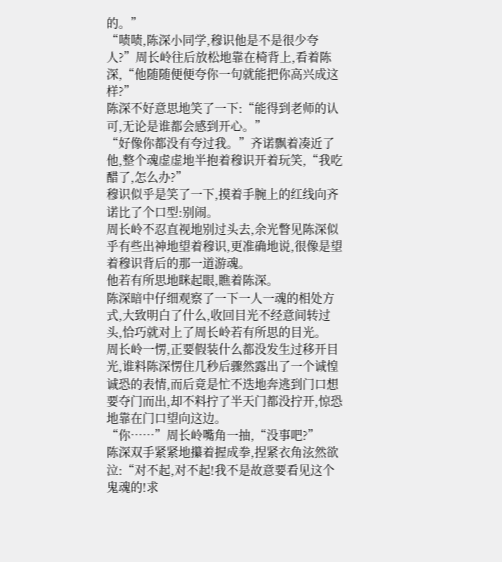的。”
“啧啧,陈深小同学,穆识他是不是很少夸人?”周长岭往后放松地靠在椅背上,看着陈深,“他随随便便夸你一句就能把你高兴成这样?”
陈深不好意思地笑了一下:“能得到老师的认可,无论是谁都会感到开心。”
“好像你都没有夸过我。”齐诺飘着凑近了他,整个魂虚虚地半抱着穆识开着玩笑,“我吃醋了,怎么办?”
穆识似乎是笑了一下,摸着手腕上的红线向齐诺比了个口型:别闹。
周长岭不忍直视地别过头去,余光瞥见陈深似乎有些出神地望着穆识,更准确地说,很像是望着穆识背后的那一道游魂。
他若有所思地眯起眼,瞧着陈深。
陈深暗中仔细观察了一下一人一魂的相处方式,大致明白了什么,收回目光不经意间转过头,恰巧就对上了周长岭若有所思的目光。
周长岭一愣,正要假装什么都没发生过移开目光,谁料陈深愣住几秒后骤然露出了一个诚惶诚恐的表情,而后竟是忙不迭地奔逃到门口想要夺门而出,却不料拧了半天门都没拧开,惊恐地靠在门口望向这边。
“你……”周长岭嘴角一抽,“没事吧?”
陈深双手紧紧地攥着握成拳,捏紧衣角泫然欲泣:“对不起,对不起!我不是故意要看见这个鬼魂的!求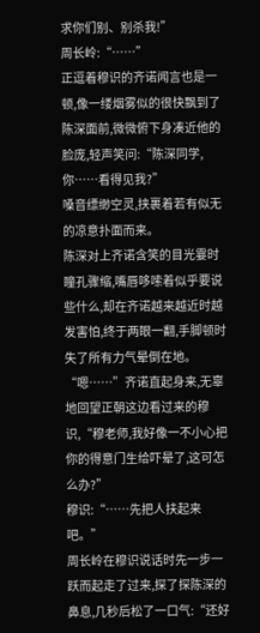求你们别、别杀我!”
周长岭:“……”
正逗着穆识的齐诺闻言也是一顿,像一缕烟雾似的很快飘到了陈深面前,微微俯下身凑近他的脸庞,轻声笑问:“陈深同学,你……看得见我?”
嗓音缥缈空灵,挟裹着若有似无的凉意扑面而来。
陈深对上齐诺含笑的目光霎时瞳孔骤缩,嘴唇哆嗦着似乎要说些什么,却在齐诺越来越近时越发害怕,终于两眼一翻,手脚顿时失了所有力气晕倒在地。
“嗯……”齐诺直起身来,无辜地回望正朝这边看过来的穆识,“穆老师,我好像一不小心把你的得意门生给吓晕了,这可怎么办?”
穆识:“……先把人扶起来吧。”
周长岭在穆识说话时先一步一跃而起走了过来,探了探陈深的鼻息,几秒后松了一口气:“还好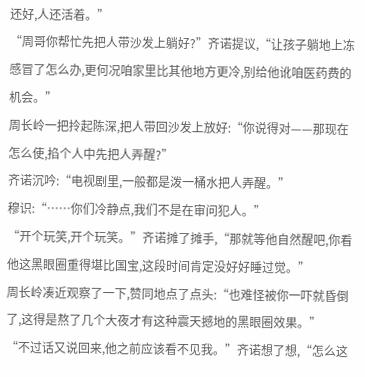还好,人还活着。”
“周哥你帮忙先把人带沙发上躺好?”齐诺提议,“让孩子躺地上冻感冒了怎么办,更何况咱家里比其他地方更冷,别给他讹咱医药费的机会。”
周长岭一把拎起陈深,把人带回沙发上放好:“你说得对——那现在怎么使,掐个人中先把人弄醒?”
齐诺沉吟:“电视剧里,一般都是泼一桶水把人弄醒。”
穆识:“……你们冷静点,我们不是在审问犯人。”
“开个玩笑,开个玩笑。”齐诺摊了摊手,“那就等他自然醒吧,你看他这黑眼圈重得堪比国宝,这段时间肯定没好好睡过觉。”
周长岭凑近观察了一下,赞同地点了点头:“也难怪被你一吓就昏倒了,这得是熬了几个大夜才有这种震天撼地的黑眼圈效果。”
“不过话又说回来,他之前应该看不见我。”齐诺想了想,“怎么这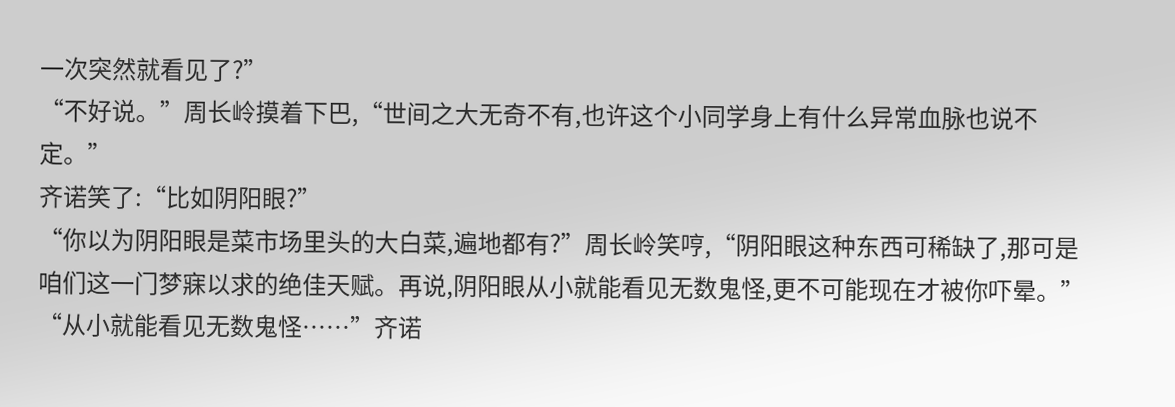一次突然就看见了?”
“不好说。”周长岭摸着下巴,“世间之大无奇不有,也许这个小同学身上有什么异常血脉也说不定。”
齐诺笑了:“比如阴阳眼?”
“你以为阴阳眼是菜市场里头的大白菜,遍地都有?”周长岭笑哼,“阴阳眼这种东西可稀缺了,那可是咱们这一门梦寐以求的绝佳天赋。再说,阴阳眼从小就能看见无数鬼怪,更不可能现在才被你吓晕。”
“从小就能看见无数鬼怪……”齐诺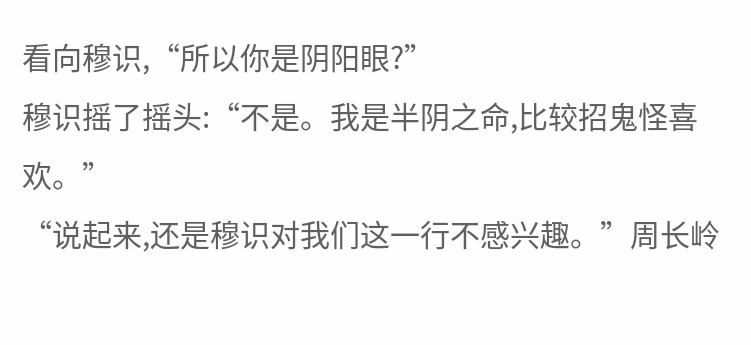看向穆识,“所以你是阴阳眼?”
穆识摇了摇头:“不是。我是半阴之命,比较招鬼怪喜欢。”
“说起来,还是穆识对我们这一行不感兴趣。”周长岭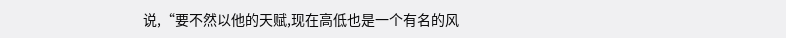说,“要不然以他的天赋,现在高低也是一个有名的风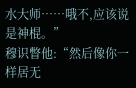水大师……哦不,应该说是神棍。”
穆识瞥他:“然后像你一样居无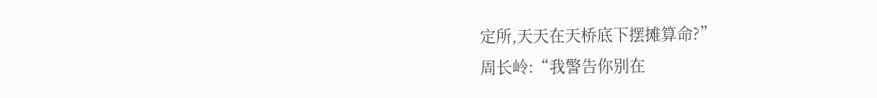定所,天天在天桥底下摆摊算命?”
周长岭:“我警告你别在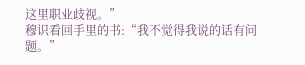这里职业歧视。”
穆识看回手里的书:“我不觉得我说的话有问题。”